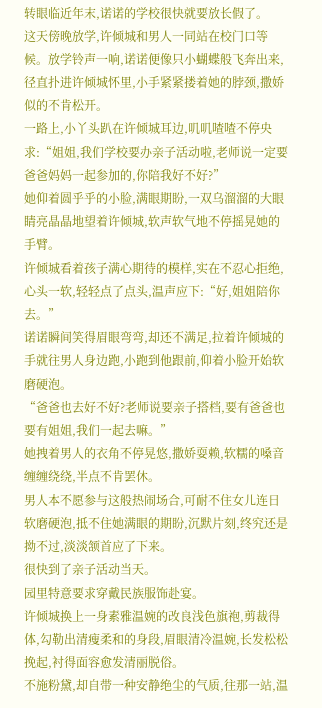转眼临近年末,诺诺的学校很快就要放长假了。
这天傍晚放学,许倾城和男人一同站在校门口等候。放学铃声一响,诺诺便像只小蝴蝶般飞奔出来,径直扑进许倾城怀里,小手紧紧搂着她的脖颈,撒娇似的不肯松开。
一路上,小丫头趴在许倾城耳边,叽叽喳喳不停央求:“姐姐,我们学校要办亲子活动啦,老师说一定要爸爸妈妈一起参加的,你陪我好不好?”
她仰着圆乎乎的小脸,满眼期盼,一双乌溜溜的大眼睛亮晶晶地望着许倾城,软声软气地不停摇晃她的手臂。
许倾城看着孩子满心期待的模样,实在不忍心拒绝,心头一软,轻轻点了点头,温声应下:“好,姐姐陪你去。”
诺诺瞬间笑得眉眼弯弯,却还不满足,拉着许倾城的手就往男人身边跑,小跑到他跟前,仰着小脸开始软磨硬泡。
“爸爸也去好不好?老师说要亲子搭档,要有爸爸也要有姐姐,我们一起去嘛。”
她拽着男人的衣角不停晃悠,撒娇耍赖,软糯的嗓音缠缠绕绕,半点不肯罢休。
男人本不愿参与这般热闹场合,可耐不住女儿连日软磨硬泡,抵不住她满眼的期盼,沉默片刻,终究还是拗不过,淡淡颔首应了下来。
很快到了亲子活动当天。
园里特意要求穿戴民族服饰赴宴。
许倾城换上一身素雅温婉的改良浅色旗袍,剪裁得体,勾勒出清瘦柔和的身段,眉眼清冷温婉,长发松松挽起,衬得面容愈发清丽脱俗。
不施粉黛,却自带一种安静绝尘的气质,往那一站,温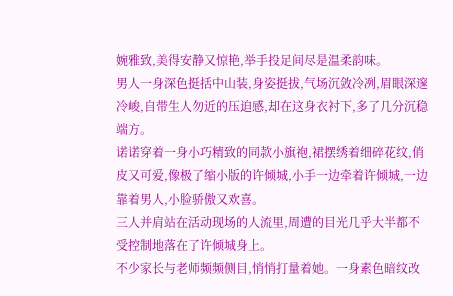婉雅致,美得安静又惊艳,举手投足间尽是温柔韵味。
男人一身深色挺括中山装,身姿挺拔,气场沉敛冷冽,眉眼深邃冷峻,自带生人勿近的压迫感,却在这身衣衬下,多了几分沉稳端方。
诺诺穿着一身小巧精致的同款小旗袍,裙摆绣着细碎花纹,俏皮又可爱,像极了缩小版的许倾城,小手一边牵着许倾城,一边靠着男人,小脸骄傲又欢喜。
三人并肩站在活动现场的人流里,周遭的目光几乎大半都不受控制地落在了许倾城身上。
不少家长与老师频频侧目,悄悄打量着她。一身素色暗纹改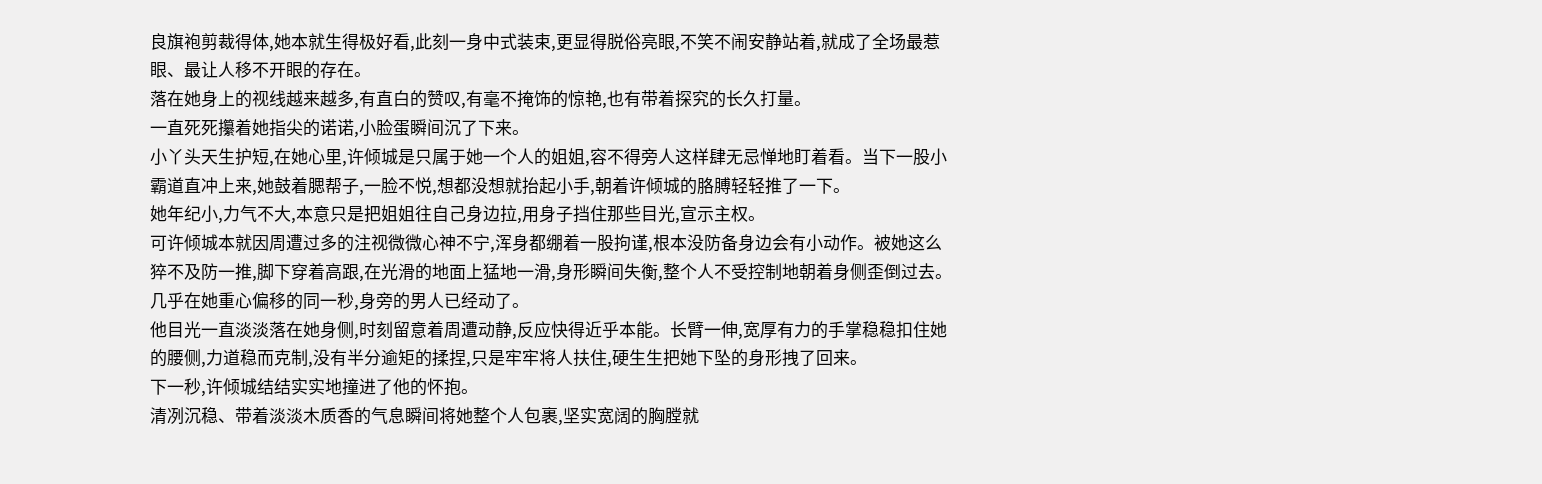良旗袍剪裁得体,她本就生得极好看,此刻一身中式装束,更显得脱俗亮眼,不笑不闹安静站着,就成了全场最惹眼、最让人移不开眼的存在。
落在她身上的视线越来越多,有直白的赞叹,有毫不掩饰的惊艳,也有带着探究的长久打量。
一直死死攥着她指尖的诺诺,小脸蛋瞬间沉了下来。
小丫头天生护短,在她心里,许倾城是只属于她一个人的姐姐,容不得旁人这样肆无忌惮地盯着看。当下一股小霸道直冲上来,她鼓着腮帮子,一脸不悦,想都没想就抬起小手,朝着许倾城的胳膊轻轻推了一下。
她年纪小,力气不大,本意只是把姐姐往自己身边拉,用身子挡住那些目光,宣示主权。
可许倾城本就因周遭过多的注视微微心神不宁,浑身都绷着一股拘谨,根本没防备身边会有小动作。被她这么猝不及防一推,脚下穿着高跟,在光滑的地面上猛地一滑,身形瞬间失衡,整个人不受控制地朝着身侧歪倒过去。
几乎在她重心偏移的同一秒,身旁的男人已经动了。
他目光一直淡淡落在她身侧,时刻留意着周遭动静,反应快得近乎本能。长臂一伸,宽厚有力的手掌稳稳扣住她的腰侧,力道稳而克制,没有半分逾矩的揉捏,只是牢牢将人扶住,硬生生把她下坠的身形拽了回来。
下一秒,许倾城结结实实地撞进了他的怀抱。
清冽沉稳、带着淡淡木质香的气息瞬间将她整个人包裹,坚实宽阔的胸膛就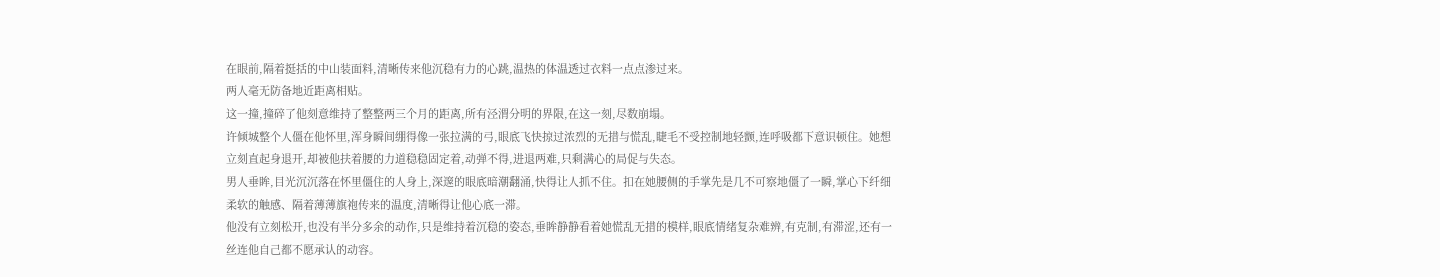在眼前,隔着挺括的中山装面料,清晰传来他沉稳有力的心跳,温热的体温透过衣料一点点渗过来。
两人毫无防备地近距离相贴。
这一撞,撞碎了他刻意维持了整整两三个月的距离,所有泾渭分明的界限,在这一刻,尽数崩塌。
许倾城整个人僵在他怀里,浑身瞬间绷得像一张拉满的弓,眼底飞快掠过浓烈的无措与慌乱,睫毛不受控制地轻颤,连呼吸都下意识顿住。她想立刻直起身退开,却被他扶着腰的力道稳稳固定着,动弹不得,进退两难,只剩满心的局促与失态。
男人垂眸,目光沉沉落在怀里僵住的人身上,深邃的眼底暗潮翻涌,快得让人抓不住。扣在她腰侧的手掌先是几不可察地僵了一瞬,掌心下纤细柔软的触感、隔着薄薄旗袍传来的温度,清晰得让他心底一滞。
他没有立刻松开,也没有半分多余的动作,只是维持着沉稳的姿态,垂眸静静看着她慌乱无措的模样,眼底情绪复杂难辨,有克制,有滞涩,还有一丝连他自己都不愿承认的动容。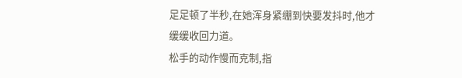足足顿了半秒,在她浑身紧绷到快要发抖时,他才缓缓收回力道。
松手的动作慢而克制,指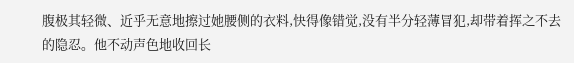腹极其轻微、近乎无意地擦过她腰侧的衣料,快得像错觉,没有半分轻薄冒犯,却带着挥之不去的隐忍。他不动声色地收回长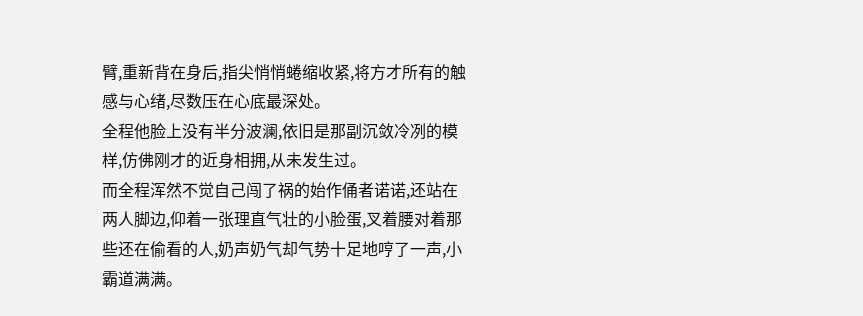臂,重新背在身后,指尖悄悄蜷缩收紧,将方才所有的触感与心绪,尽数压在心底最深处。
全程他脸上没有半分波澜,依旧是那副沉敛冷冽的模样,仿佛刚才的近身相拥,从未发生过。
而全程浑然不觉自己闯了祸的始作俑者诺诺,还站在两人脚边,仰着一张理直气壮的小脸蛋,叉着腰对着那些还在偷看的人,奶声奶气却气势十足地哼了一声,小霸道满满。